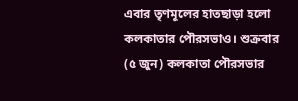এবার তৃণমূলের হাতছাড়া হলো কলকাতার পৌরসভাও। শুক্রবার (৫ জুন) কলকাতা পৌরসভার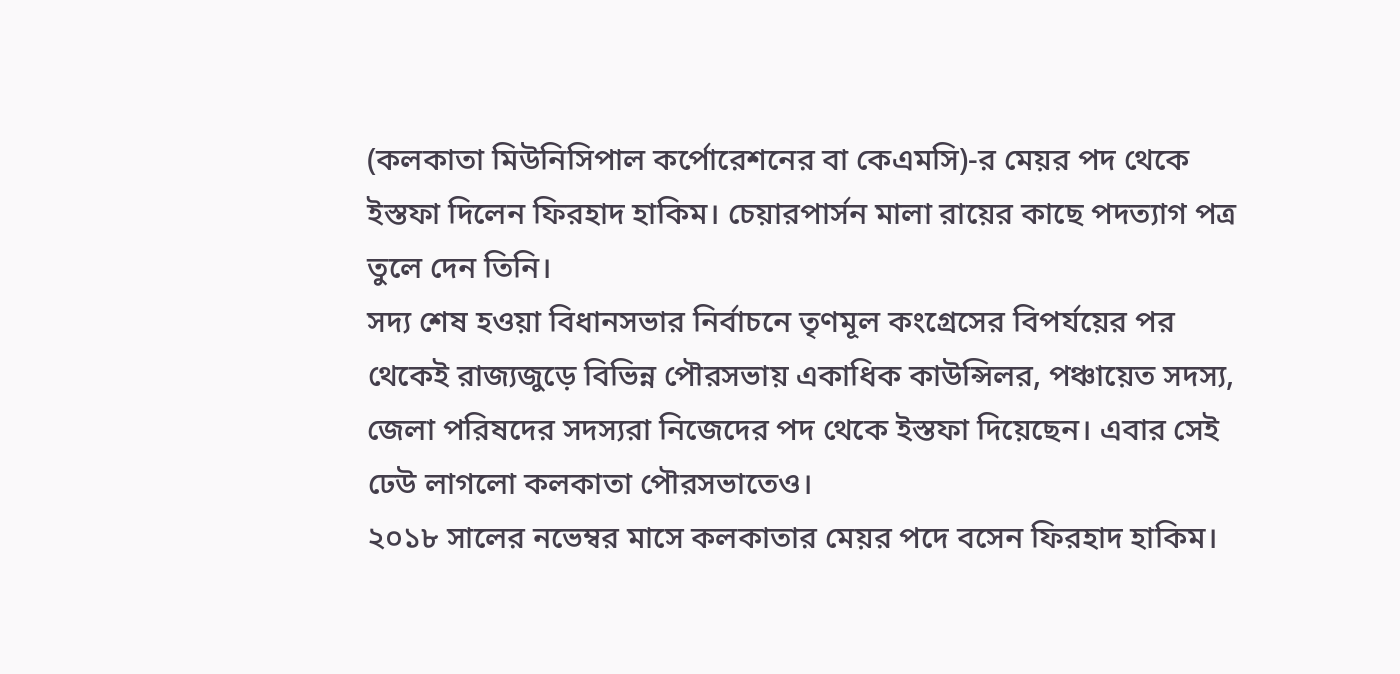(কলকাতা মিউনিসিপাল কর্পোরেশনের বা কেএমসি)-র মেয়র পদ থেকে ইস্তফা দিলেন ফিরহাদ হাকিম। চেয়ারপার্সন মালা রায়ের কাছে পদত্যাগ পত্র তুলে দেন তিনি।
সদ্য শেষ হওয়া বিধানসভার নির্বাচনে তৃণমূল কংগ্রেসের বিপর্যয়ের পর থেকেই রাজ্যজুড়ে বিভিন্ন পৌরসভায় একাধিক কাউন্সিলর, পঞ্চায়েত সদস্য, জেলা পরিষদের সদস্যরা নিজেদের পদ থেকে ইস্তফা দিয়েছেন। এবার সেই ঢেউ লাগলো কলকাতা পৌরসভাতেও।
২০১৮ সালের নভেম্বর মাসে কলকাতার মেয়র পদে বসেন ফিরহাদ হাকিম।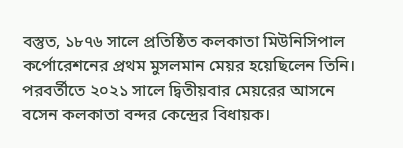বস্তুত, ১৮৭৬ সালে প্রতিষ্ঠিত কলকাতা মিউনিসিপাল কর্পোরেশনের প্রথম মুসলমান মেয়র হয়েছিলেন তিনি। পরবর্তীতে ২০২১ সালে দ্বিতীয়বার মেয়রের আসনে বসেন কলকাতা বন্দর কেন্দ্রের বিধায়ক।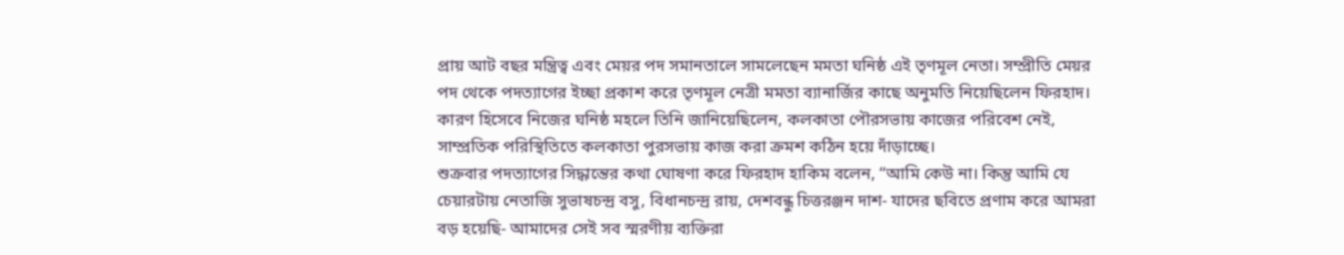প্রায় আট বছর মন্ত্রিত্ব এবং মেয়র পদ সমানতালে সামলেছেন মমতা ঘনিষ্ঠ এই তৃণমূল নেতা। সম্প্রীতি মেয়র পদ থেকে পদত্যাগের ইচ্ছা প্রকাশ করে তৃণমূল নেত্রী মমতা ব্যানার্জির কাছে অনুমতি নিয়েছিলেন ফিরহাদ। কারণ হিসেবে নিজের ঘনিষ্ঠ মহলে তিনি জানিয়েছিলেন, কলকাতা পৌরসভায় কাজের পরিবেশ নেই, সাম্প্রতিক পরিস্থিতিতে কলকাতা পুরসভায় কাজ করা ক্রমশ কঠিন হয়ে দাঁড়াচ্ছে।
শুক্রবার পদত্যাগের সিদ্ধান্তের কথা ঘোষণা করে ফিরহাদ হাকিম বলেন, “আমি কেউ না। কিন্তু আমি যে চেয়ারটায় নেতাজি সুভাষচন্দ্র বসু, বিধানচন্দ্র রায়, দেশবন্ধু চিত্তরঞ্জন দাশ- যাদের ছবিতে প্রণাম করে আমরা বড় হয়েছি- আমাদের সেই সব স্মরণীয় ব্যক্তিরা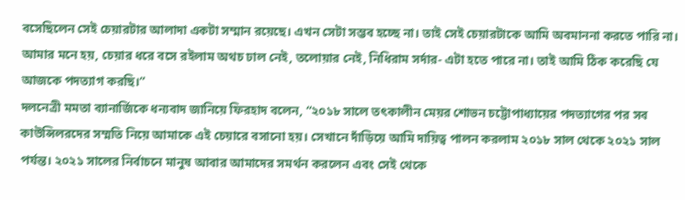বসেছিলেন সেই চেয়ারটার আলাদা একটা সম্মান রয়েছে। এখন সেটা সম্ভব হচ্ছে না। তাই সেই চেয়ারটাকে আমি অবমাননা করতে পারি না। আমার মনে হয়, চেয়ার ধরে বসে রইলাম অথচ ঢাল নেই, তলোয়ার নেই, নিধিরাম সর্দার- এটা হতে পারে না। তাই আমি ঠিক করেছি যে আজকে পদত্যাগ করছি।”
দলনেত্রী মমতা ব্যানার্জিকে ধন্যবাদ জানিয়ে ফিরহাদ বলেন, “২০১৮ সালে তৎকালীন মেয়র শোভন চট্টোপাধ্যায়ের পদত্যাগের পর সব কাউন্সিলরদের সম্মতি নিয়ে আমাকে এই চেয়ারে বসানো হয়। সেখানে দাঁড়িয়ে আমি দায়িত্ব পালন করলাম ২০১৮ সাল থেকে ২০২১ সাল পর্যন্ত। ২০২১ সালের নির্বাচনে মানুষ আবার আমাদের সমর্থন করলেন এবং সেই থেকে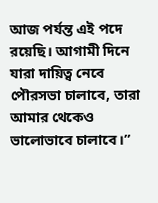আজ পর্যন্ত এই পদে রয়েছি। আগামী দিনে যারা দায়িত্ব নেবে পৌরসভা চালাবে, তারা আমার থেকেও ভালোভাবে চালাবে।”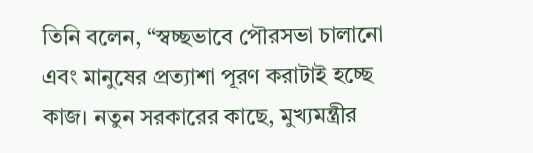তিনি বলেন, “স্বচ্ছভাবে পৌরসভা চালানো এবং মানুষের প্রত্যাশা পূরণ করাটাই হচ্ছে কাজ। নতুন সরকারের কাছে, মুখ্যমন্ত্রীর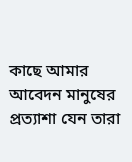কাছে আমার আবেদন মানুষের প্রত্যাশা যেন তারা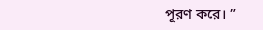পূরণ করে। ”